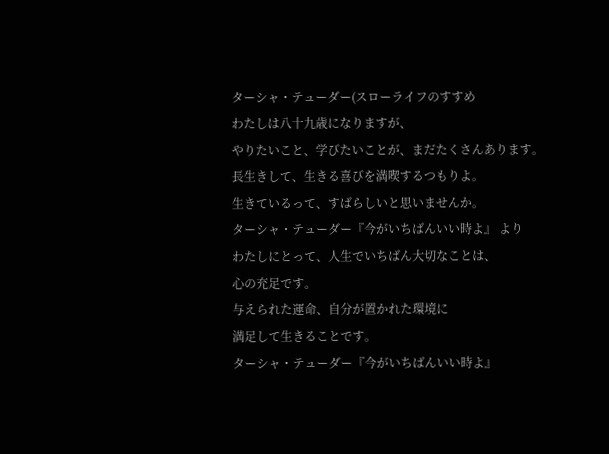ターシャ・テューダー(スローライフのすすめ
わたしは八十九歳になりますが、
やりたいこと、学びたいことが、まだたくさんあります。
長生きして、生きる喜びを満喫するつもりよ。
生きているって、すばらしいと思いませんか。
ターシャ・テューダー『今がいちばんいい時よ』 より
わたしにとって、人生でいちばん大切なことは、
心の充足です。
与えられた運命、自分が置かれた環境に
満足して生きることです。
ターシャ・テューダー『今がいちばんいい時よ』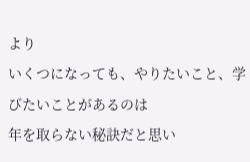より
いくつになっても、やりたいこと、学びたいことがあるのは
年を取らない秘訣だと思い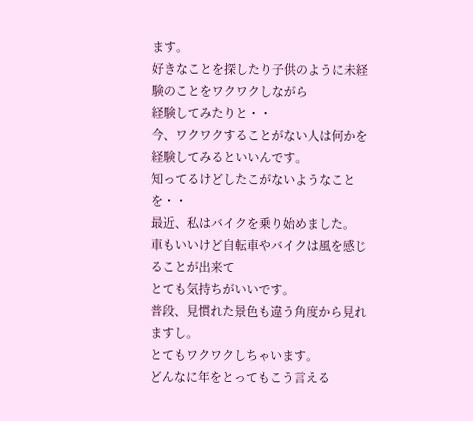ます。
好きなことを探したり子供のように未経験のことをワクワクしながら
経験してみたりと・・
今、ワクワクすることがない人は何かを経験してみるといいんです。
知ってるけどしたこがないようなことを・・
最近、私はバイクを乗り始めました。
車もいいけど自転車やバイクは風を感じることが出来て
とても気持ちがいいです。
普段、見慣れた景色も違う角度から見れますし。
とてもワクワクしちゃいます。
どんなに年をとってもこう言える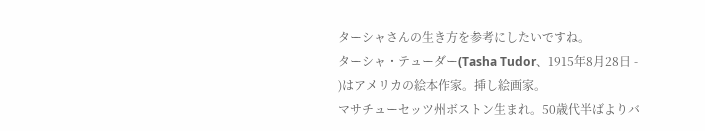ターシャさんの生き方を参考にしたいですね。
ターシャ・テューダー(Tasha Tudor、1915年8月28日 - )はアメリカの絵本作家。挿し絵画家。
マサチューセッツ州ボストン生まれ。50歳代半ばよりバ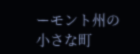ーモント州の小さな町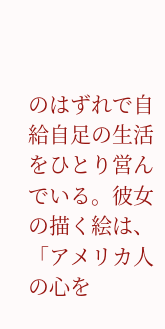のはずれで自給自足の生活をひとり営んでいる。彼女の描く絵は、「アメリカ人の心を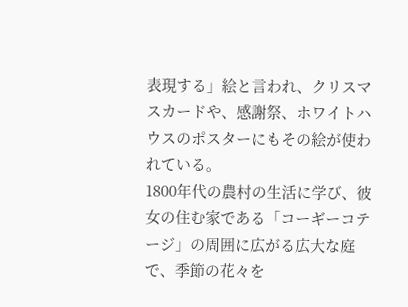表現する」絵と言われ、クリスマスカードや、感謝祭、ホワイトハウスのポスターにもその絵が使われている。
1800年代の農村の生活に学び、彼女の住む家である「コーギーコテージ」の周囲に広がる広大な庭で、季節の花々を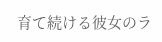育て続ける彼女のラ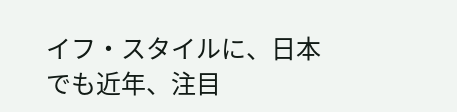イフ・スタイルに、日本でも近年、注目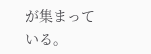が集まっている。